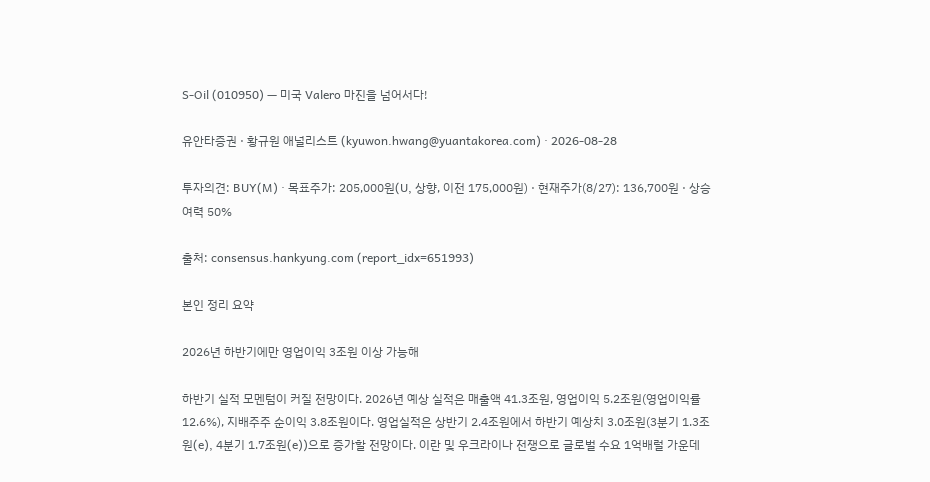S-Oil (010950) — 미국 Valero 마진을 넘어서다!

유안타증권 · 황규원 애널리스트 (kyuwon.hwang@yuantakorea.com) · 2026-08-28

투자의견: BUY(M) · 목표주가: 205,000원(U, 상향, 이전 175,000원) · 현재주가(8/27): 136,700원 · 상승여력 50%

출처: consensus.hankyung.com (report_idx=651993)

본인 정리 요약

2026년 하반기에만 영업이익 3조원 이상 가능해

하반기 실적 모멘텀이 커질 전망이다. 2026년 예상 실적은 매출액 41.3조원, 영업이익 5.2조원(영업이익률 12.6%), 지배주주 순이익 3.8조원이다. 영업실적은 상반기 2.4조원에서 하반기 예상치 3.0조원(3분기 1.3조원(e), 4분기 1.7조원(e))으로 증가할 전망이다. 이란 및 우크라이나 전쟁으로 글로벌 수요 1억배럴 가운데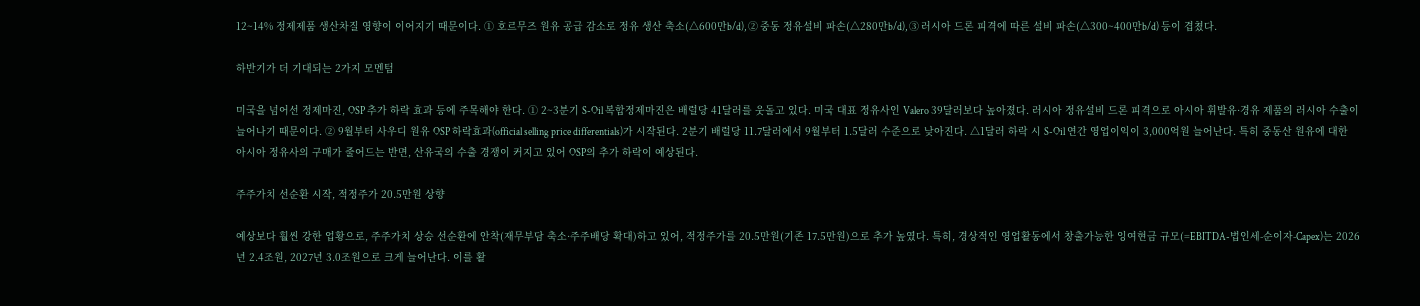12~14% 정제제품 생산차질 영향이 이어지기 때문이다. ① 호르무즈 원유 공급 감소로 정유 생산 축소(△600만b/d), ② 중동 정유설비 파손(△280만b/d), ③ 러시아 드론 피격에 따른 설비 파손(△300~400만b/d) 등이 겹쳤다.

하반기가 더 기대되는 2가지 모멘텀

미국을 넘어선 정제마진, OSP 추가 하락 효과 등에 주목해야 한다. ① 2~3분기 S-Oil 복합정제마진은 배럴당 41달러를 웃돌고 있다. 미국 대표 정유사인 Valero 39달러보다 높아졌다. 러시아 정유설비 드론 피격으로 아시아 휘발유·경유 제품의 러시아 수출이 늘어나기 때문이다. ② 9월부터 사우디 원유 OSP 하락효과(official selling price differentials)가 시작된다. 2분기 배럴당 11.7달러에서 9월부터 1.5달러 수준으로 낮아진다. △1달러 하락 시 S-Oil 연간 영업이익이 3,000억원 늘어난다. 특히 중동산 원유에 대한 아시아 정유사의 구매가 줄어드는 반면, 산유국의 수출 경쟁이 커지고 있어 OSP의 추가 하락이 예상된다.

주주가치 선순환 시작, 적정주가 20.5만원 상향

예상보다 훨씬 강한 업황으로, 주주가치 상승 선순환에 안착(재무부담 축소·주주배당 확대)하고 있어, 적정주가를 20.5만원(기존 17.5만원)으로 추가 높였다. 특히, 경상적인 영업활동에서 창출가능한 잉여현금 규모(=EBITDA-법인세-순이자-Capex)는 2026년 2.4조원, 2027년 3.0조원으로 크게 늘어난다. 이를 활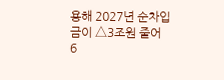용해 2027년 순차입금이 △3조원 줄어 6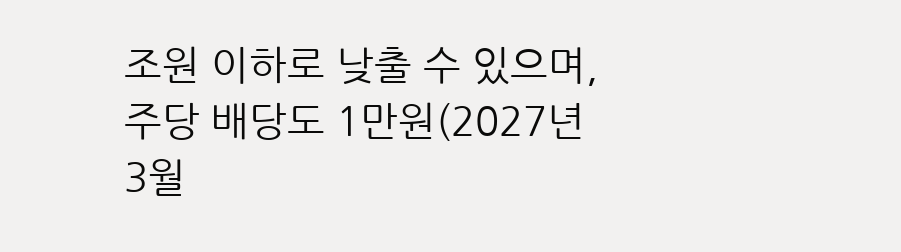조원 이하로 낮출 수 있으며, 주당 배당도 1만원(2027년 3월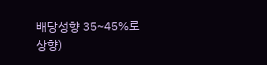배당성향 35~45%로 상향)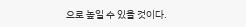으로 높일 수 있을 것이다.